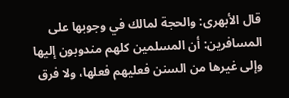قال الأبهرى: والحجة لمالك في وجوبها على المسافرين: أن المسلمين كلهم مندوبون إليها وإلى غيرها من السنن فعليهم فعلها، ولا فرق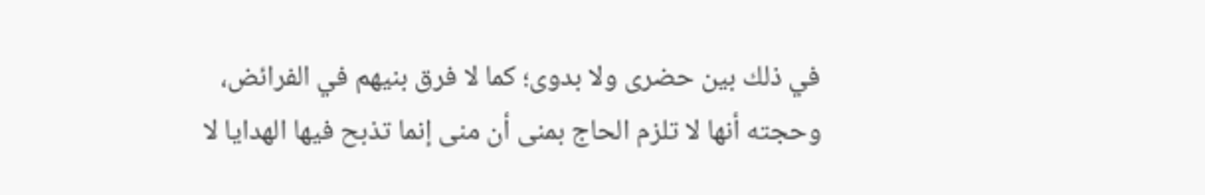في ذلك بين حضرى ولا بدوى؛ كما لا فرق بنيهم في الفرائض، وحجته أنها لا تلزم الحاج بمنى أن منى إنما تذبح فيها الهدايا لا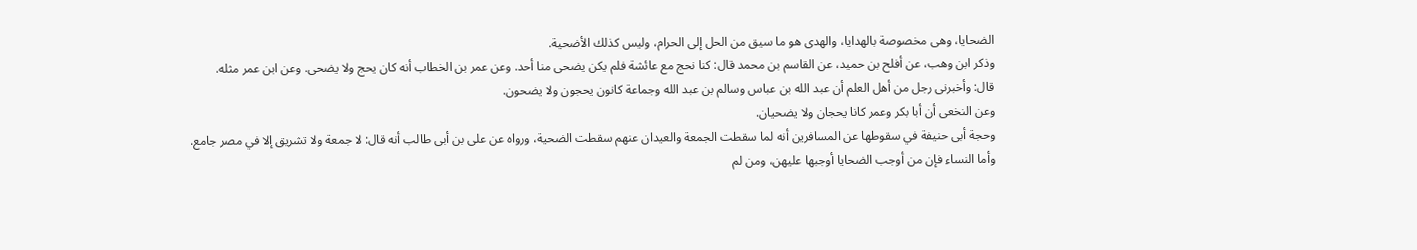الضحايا، وهى مخصوصة بالهدايا، والهدى هو ما سيق من الحل إلى الحرام، وليس كذلك الأضحية.
وذكر ابن وهب، عن أفلح بن حميد، عن القاسم بن محمد قال: كنا نحج مع عائشة فلم يكن يضحى منا أحد. وعن عمر بن الخطاب أنه كان يحج ولا يضحى. وعن ابن عمر مثله.
قال: وأخبرنى رجل من أهل العلم أن عبد الله بن عباس وسالم بن عبد الله وجماعة كانون يحجون ولا يضحون.
وعن النخعى أن أبا بكر وعمر كانا يحجان ولا يضحيان.
وحجة أبى حنيفة في سقوطها عن المسافرين أنه لما سقطت الجمعة والعيدان عنهم سقطت الضحية، ورواه عن على بن أبى طالب أنه قال: لا جمعة ولا تشريق إلا في مصر جامع.
وأما النساء فإن من أوجب الضحايا أوجبها عليهن، ومن لم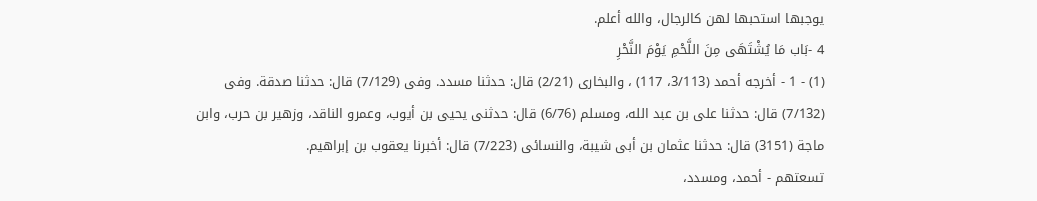يوجبها استحبها لهن كالرجال، والله أعلم.
4 -بَاب مَا يُشْتَهَى مِنَ اللَّحْمِ يَوْمَ النَّحْرِ
(1) - 1 - أخرجه أحمد (3/113، 117) ، والبخارى (2/21) قال: حدثنا مسدد. وفى (7/129) قال: حدثنا صدقة. وفى (7/132) قال: حدثنا على بن عبد الله، ومسلم (6/76) قال: حدثنى يحيى بن أيوب، وعمرو الناقد، وزهير بن حرب، وابن ماجة (3151) قال: حدثنا عثمان بن أبى شيبة، والنسائى (7/223) قال: أخبرنا يعقوب بن إبراهيم.
تسعتهم - أحمد، ومسدد،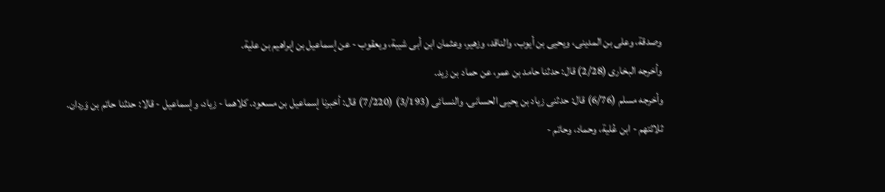وصدقة، وعلى بن المدينى، ويحيى بن أيوب، والناقد، وزهير، وعثمان ابن أبى شيبة، ويعقوب - عن إسماعيل بن إبراهيم بن علية.
وأخرجه البخارى (2/28) قال: حدثنا حامد بن عمر، عن حماد بن زيد.
وأخرجه مسلم (6/76) قال: حدثنى زياد بن يحيى الحسانى. والنسائى (3/193) (7/220) قال: أخبرنا إسماعيل بن مسعود. كلاهما - زياد، وإسماعيل - قالا: حدثنا حاتم بن وَردان.
ثلاثتهم - ابن عُلية، وحماد، وحاتم -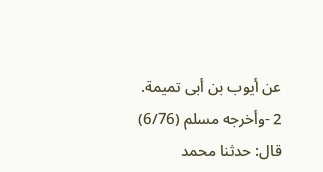عن أيوب بن أبى تميمة.
2 -وأخرجه مسلم (6/76) قال: حدثنا محمد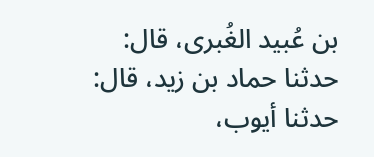بن عُبيد الغُبرى، قال: حدثنا حماد بن زيد، قال: حدثنا أيوب،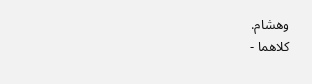وهشام.
كلاهما -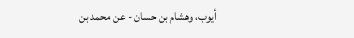أيوب، وهشام بن حسان - عن محمد بن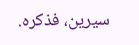سيرين، فذكره.